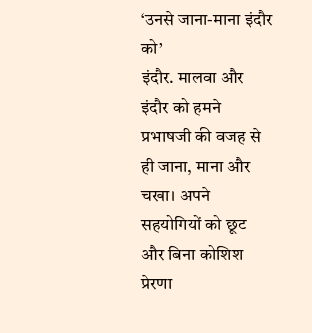‘उनसे जाना-माना इंदौर को’
इंदौर. मालवा और इंदौर को हमने प्रभाषजी की वजह से ही जाना, माना और चखा। अपने सहयोगियों को छूट और बिना कोशिश प्रेरणा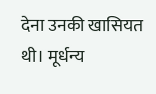देना उनकी खासियत थी। मूर्धन्य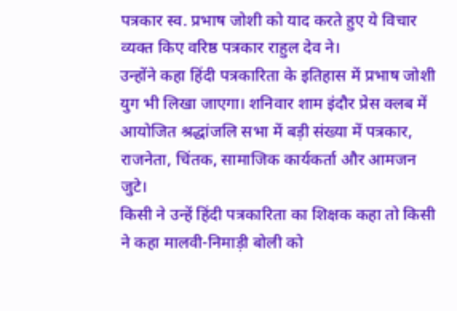पत्रकार स्व. प्रभाष जोशी को याद करते हुए ये विचार व्यक्त किए वरिष्ठ पत्रकार राहुल देव ने।
उन्होंने कहा हिंदी पत्रकारिता के इतिहास में प्रभाष जोशी युग भी लिखा जाएगा। शनिवार शाम इंदौर प्रेस क्लब में आयोजित श्रद्धांजलि सभा में बड़ी संख्या में पत्रकार, राजनेता, चिंतक, सामाजिक कार्यकर्ता और आमजन जुटे।
किसी ने उन्हें हिंदी पत्रकारिता का शिक्षक कहा तो किसी ने कहा मालवी-निमाड़ी बोली को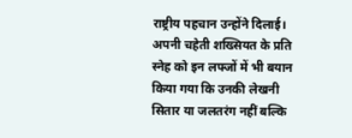राष्ट्रीय पहचान उन्होंने दिलाई। अपनी चहेती शख्सियत के प्रति स्नेह को इन लफ्जों में भी बयान किया गया कि उनकी लेखनी सितार या जलतरंग नहीं बल्कि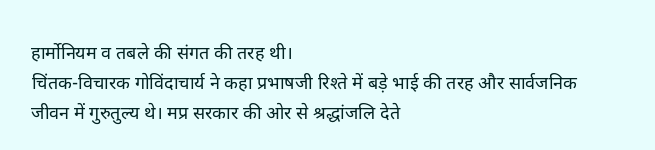हार्मोनियम व तबले की संगत की तरह थी।
चिंतक-विचारक गोविंदाचार्य ने कहा प्रभाषजी रिश्ते में बड़े भाई की तरह और सार्वजनिक जीवन में गुरुतुल्य थे। मप्र सरकार की ओर से श्रद्धांजलि देते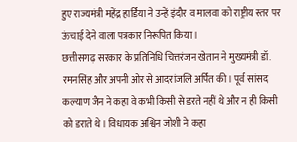हुए राज्यमंत्री महेंद्र हार्डिया ने उन्हें इंदौर व मालवा को राष्ट्रीय स्तर पर ऊंचाई देने वाला पत्रकार निरूपित किया।
छत्तीसगढ़ सरकार के प्रतिनिधि चित्तरंजन खेतान ने मुख्यमंत्री डॉ. रमनसिंह और अपनी ओर से आदरांजलि अर्पित की। पूर्व सांसद कल्याण जैन ने कहा वे कभी किसी से डरते नहीं थे और न ही किसी को डराते थे। विधायक अश्विन जोशी ने कहा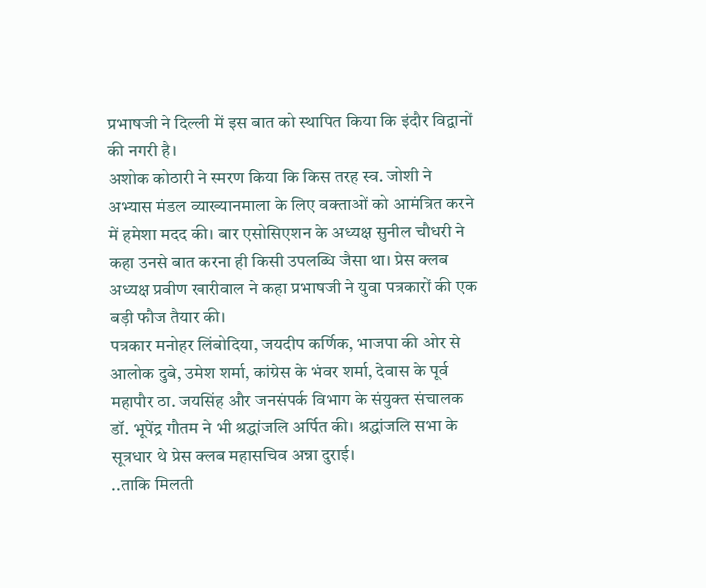प्रभाषजी ने दिल्ली में इस बात को स्थापित किया कि इंदौर विद्वानों की नगरी है।
अशोक कोठारी ने स्मरण किया कि किस तरह स्व. जोशी ने अभ्यास मंडल व्याख्यानमाला के लिए वक्ताओं को आमंत्रित करने में हमेशा मदद की। बार एसोसिएशन के अध्यक्ष सुनील चौधरी ने कहा उनसे बात करना ही किसी उपलब्धि जैसा था। प्रेस क्लब अध्यक्ष प्रवीण खारीवाल ने कहा प्रभाषजी ने युवा पत्रकारों की एक बड़ी फौज तैयार की।
पत्रकार मनोहर लिंबोदिया, जयदीप कर्णिक, भाजपा की ओर से आलोक दुबे, उमेश शर्मा, कांग्रेस के भंवर शर्मा, देवास के पूर्व महापौर ठा. जयसिंह और जनसंपर्क विभाग के संयुक्त संचालक डॉ. भूपेंद्र गौतम ने भी श्रद्धांजलि अर्पित की। श्रद्धांजलि सभा के सूत्रधार थे प्रेस क्लब महासचिव अन्ना दुराई।
..ताकि मिलती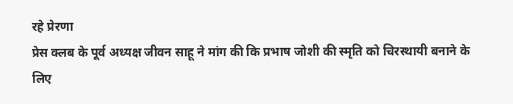रहे प्रेरणा
प्रेस क्लब के पूर्व अध्यक्ष जीवन साहू ने मांग की कि प्रभाष जोशी की स्मृति को चिरस्थायी बनाने के लिए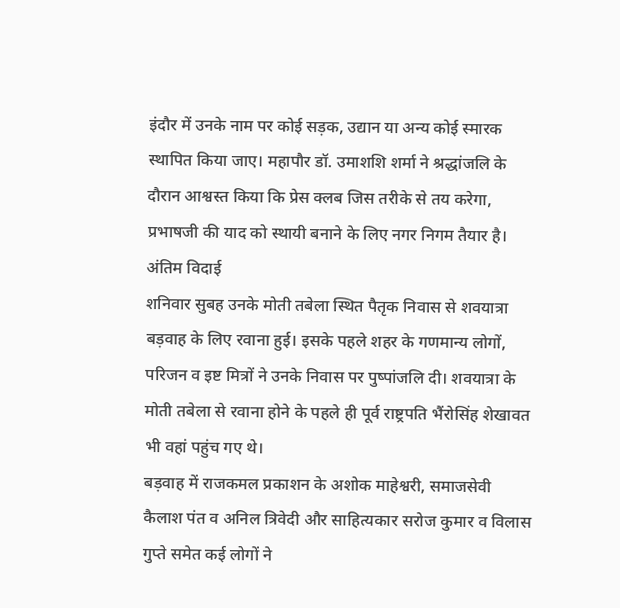इंदौर में उनके नाम पर कोई सड़क, उद्यान या अन्य कोई स्मारक स्थापित किया जाए। महापौर डॉ. उमाशशि शर्मा ने श्रद्धांजलि के दौरान आश्वस्त किया कि प्रेस क्लब जिस तरीके से तय करेगा, प्रभाषजी की याद को स्थायी बनाने के लिए नगर निगम तैयार है।
अंतिम विदाई
शनिवार सुबह उनके मोती तबेला स्थित पैतृक निवास से शवयात्रा बड़वाह के लिए रवाना हुई। इसके पहले शहर के गणमान्य लोगों, परिजन व इष्ट मित्रों ने उनके निवास पर पुष्पांजलि दी। शवयात्रा के मोती तबेला से रवाना होने के पहले ही पूर्व राष्ट्रपति भैंरोसिंह शेखावत भी वहां पहुंच गए थे।
बड़वाह में राजकमल प्रकाशन के अशोक माहेश्वरी, समाजसेवी कैलाश पंत व अनिल त्रिवेदी और साहित्यकार सरोज कुमार व विलास गुप्ते समेत कई लोगों ने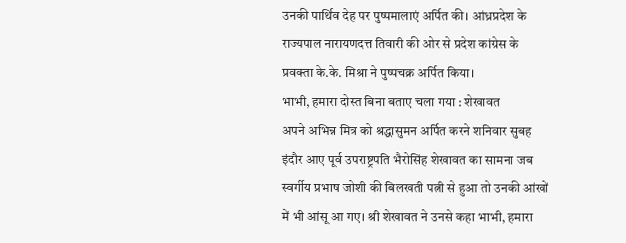उनकी पार्थिव देह पर पुष्पमालाएं अर्पित की। आंध्रप्रदेश के राज्यपाल नारायणदत्त तिवारी की ओर से प्रदेश कांग्रेस के प्रवक्ता के.के. मिश्रा ने पुष्पचक्र अर्पित किया।
भाभी, हमारा दोस्त बिना बताए चला गया : शेखावत
अपने अभिन्न मित्र को श्रद्धासुमन अर्पित करने शनिवार सुबह इंदौर आए पूर्व उपराष्ट्रपति भैरोसिंह शेखावत का सामना जब स्वर्गीय प्रभाष जोशी की बिलखती पत्नी से हुआ तो उनकी आंखों में भी आंसू आ गए। श्री शेखावत ने उनसे कहा भाभी, हमारा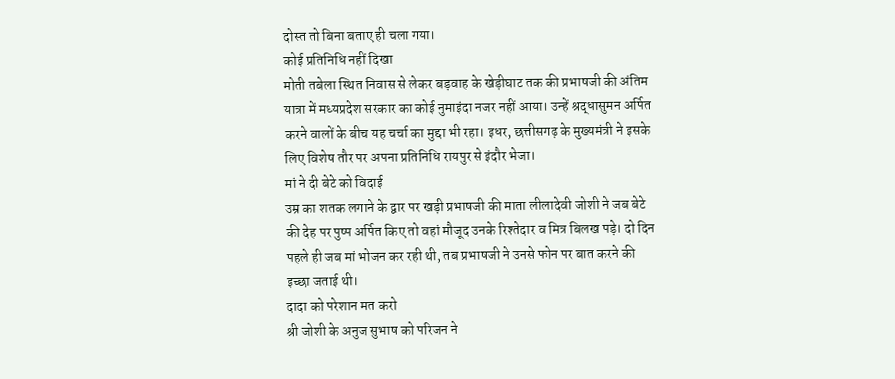दोस्त तो बिना बताए ही चला गया।
कोई प्रतिनिधि नहीं दिखा
मोती तबेला स्थित निवास से लेकर बड़वाह के खेड़ीघाट तक की प्रभाषजी की अंतिम यात्रा में मध्यप्रदेश सरकार का कोई नुमाइंदा नजर नहीं आया। उन्हें श्रद्धासुमन अर्पित करने वालों के बीच यह चर्चा का मुद्दा भी रहा। इधर, छत्तीसगढ़ के मुख्यमंत्री ने इसके लिए विशेष तौर पर अपना प्रतिनिधि रायपुर से इंदौर भेजा।
मां ने दी बेटे को विदाई
उम्र का शतक लगाने के द्वार पर खड़ी प्रभाषजी की माता लीलादेवी जोशी ने जब बेटे की देह पर पुष्प अर्पित किए तो वहां मौजूद उनके रिश्तेदार व मित्र बिलख पड़े। दो दिन पहले ही जब मां भोजन कर रही थी, तब प्रभाषजी ने उनसे फोन पर बात करने की इच्छा जताई थी।
दादा को परेशान मत करो
श्री जोशी के अनुज सुभाष को परिजन ने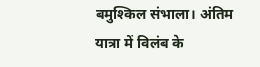बमुश्किल संभाला। अंतिम यात्रा में विलंब के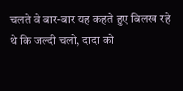चलते वे बार-बार यह कहते हुए बिलख रहे थे कि जल्दी चलो, दादा को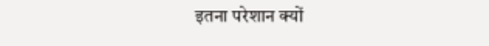इतना परेशान क्यों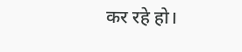कर रहे हो।